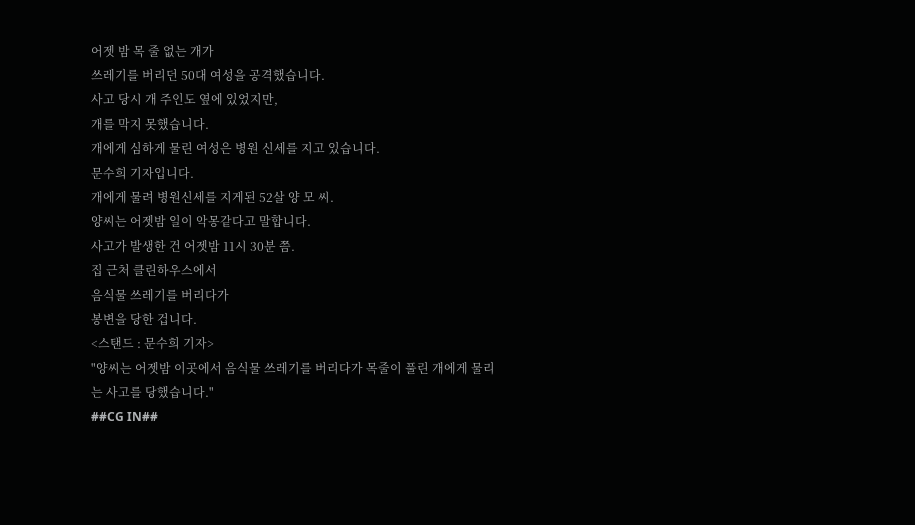어젯 밤 목 줄 없는 개가
쓰레기를 버리던 50대 여성을 공격했습니다.
사고 당시 개 주인도 옆에 있었지만,
개를 막지 못했습니다.
개에게 심하게 물린 여성은 병원 신세를 지고 있습니다.
문수희 기자입니다.
개에게 물려 병원신세를 지게된 52살 양 모 씨.
양씨는 어젯밤 일이 악몽같다고 말합니다.
사고가 발생한 건 어젯밤 11시 30분 쯤.
집 근처 클린하우스에서
음식물 쓰레기를 버리다가
봉변을 당한 겁니다.
<스탠드 : 문수희 기자>
"양씨는 어젯밤 이곳에서 음식물 쓰레기를 버리다가 목줄이 풀린 개에게 물리는 사고를 당했습니다."
##CG IN##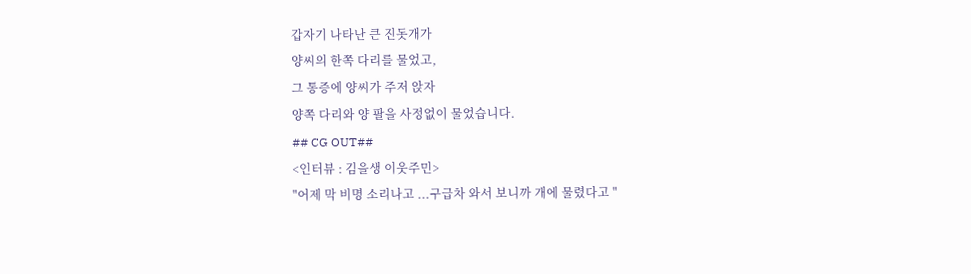갑자기 나타난 큰 진돗개가
양씨의 한쪽 다리를 물었고,
그 통증에 양씨가 주저 앉자
양쪽 다리와 양 팔을 사정없이 물었습니다.
## CG OUT##
<인터뷰 : 김을생 이웃주민>
"어제 막 비명 소리나고 ...구급차 와서 보니까 개에 물렸다고 "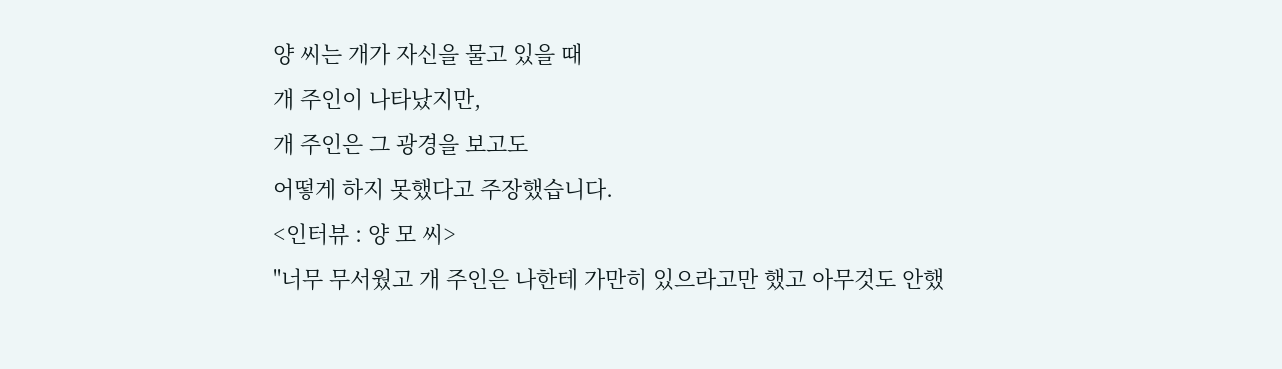양 씨는 개가 자신을 물고 있을 때
개 주인이 나타났지만,
개 주인은 그 광경을 보고도
어떻게 하지 못했다고 주장했습니다.
<인터뷰 : 양 모 씨>
"너무 무서웠고 개 주인은 나한테 가만히 있으라고만 했고 아무것도 안했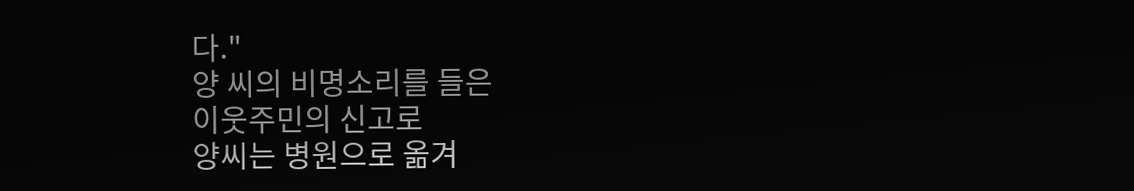다."
양 씨의 비명소리를 들은
이웃주민의 신고로
양씨는 병원으로 옮겨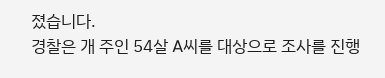졌습니다.
경찰은 개 주인 54살 A씨를 대상으로 조사를 진행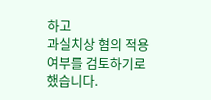하고
과실치상 혐의 적용 여부를 검토하기로 했습니다.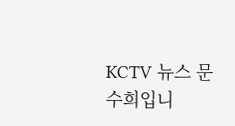KCTV 뉴스 문수희입니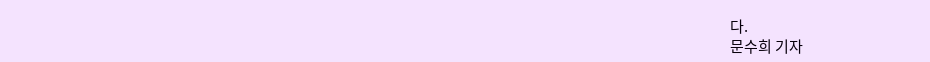다.
문수희 기자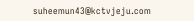suheemun43@kctvjeju.com